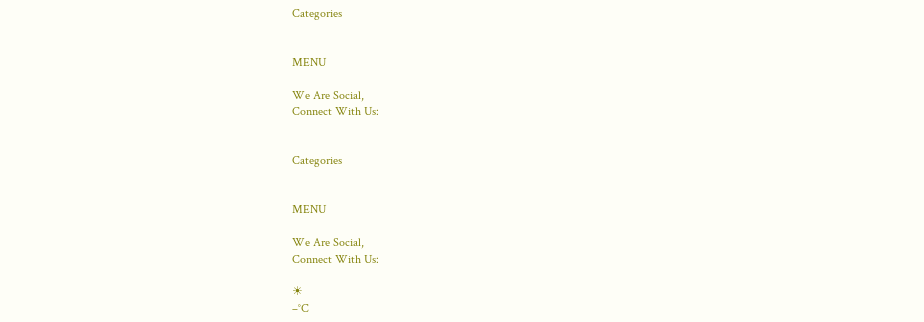Categories


MENU

We Are Social,
Connect With Us:


Categories


MENU

We Are Social,
Connect With Us:

☀
–°C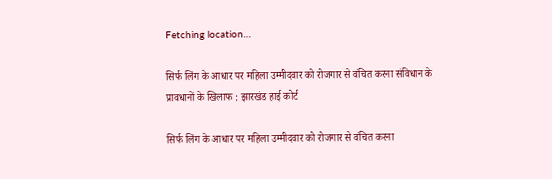Fetching location…

सिर्फ लिंग के आधार पर महिला उम्मीदवार को रोजगार से वंचित करना संविधान के प्रावधानों के खिलाफ : झारखंड हाई कोर्ट

सिर्फ लिंग के आधार पर महिला उम्मीदवार को रोजगार से वंचित करना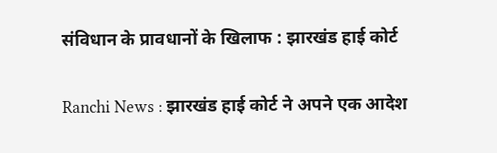संविधान के प्रावधानों के खिलाफ : झारखंड हाई कोर्ट

Ranchi News : झारखंड हाई कोर्ट ने अपने एक आदेश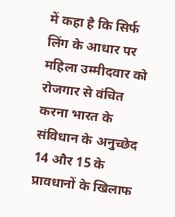में कहा है कि सिर्फ लिंग के आधार पर महिला उम्मीदवार को रोजगार से वंचित करना भारत के संविधान के अनुच्छेद 14 और 15 के प्रावधानों के खिलाफ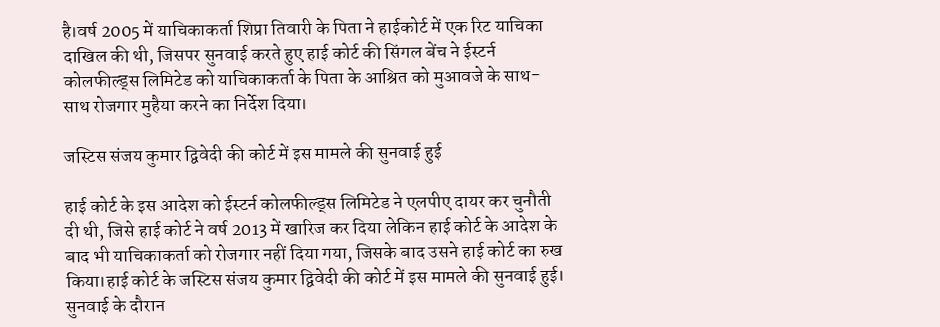है।वर्ष 2005 में याचिकाकर्ता शिप्रा तिवारी के पिता ने हाईकोर्ट में एक रिट याचिका दाखिल की थी, जिसपर सुनवाई करते हुए हाई कोर्ट की सिंगल बेंच ने ईस्टर्न कोलफील्ड्स लिमिटेड को याचिकाकर्ता के पिता के आश्रित को मुआवजे के साथ-साथ रोजगार मुहैया करने का निर्देश दिया।

जस्टिस संजय कुमार द्विवेदी की कोर्ट में इस मामले की सुनवाई हुई

हाई कोर्ट के इस आदेश को ईस्टर्न कोलफील्ड्स लिमिटेड ने एलपीए दायर कर चुनौती दी थी, जिसे हाई कोर्ट ने वर्ष 2013 में खारिज कर दिया लेकिन हाई कोर्ट के आदेश के बाद भी याचिकाकर्ता को रोजगार नहीं दिया गया, जिसके बाद उसने हाई कोर्ट का रुख किया।हाई कोर्ट के जस्टिस संजय कुमार द्विवेदी की कोर्ट में इस मामले की सुनवाई हुई। सुनवाई के दौरान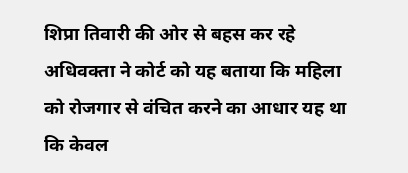शिप्रा तिवारी की ओर से बहस कर रहे अधिवक्ता ने कोर्ट को यह बताया कि महिला को रोजगार से वंचित करने का आधार यह था कि केवल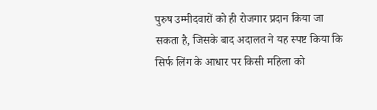पुरुष उम्मीदवारों को ही रोजगार प्रदान किया जा सकता है, जिसके बाद अदालत ने यह स्पष्ट किया कि सिर्फ लिंग के आधार पर किसी महिला को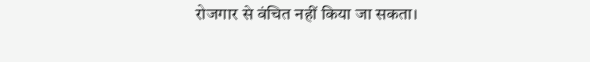रोजगार से वंचित नहीं किया जा सकता।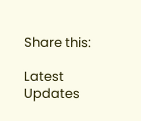Share this:

Latest Updates